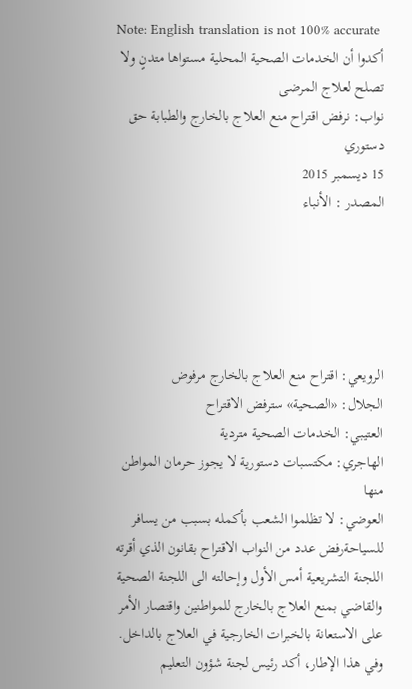Note: English translation is not 100% accurate
أكدوا أن الخدمات الصحية المحلية مستواها متدنٍ ولا تصلح لعلاج المرضى
نواب: نرفض اقتراح منع العلاج بالخارج والطبابة حق دستوري
15 ديسمبر 2015
المصدر : الأنباء





الرويعي: اقتراح منع العلاج بالخارج مرفوض
الجلال: «الصحية» سترفض الاقتراح
العتيبي: الخدمات الصحية متردية
الهاجري: مكتسبات دستورية لا يجوز حرمان المواطن منها
العوضي: لا تظلموا الشعب بأكمله بسبب من يسافر للسياحةرفض عدد من النواب الاقتراح بقانون الذي أقرته اللجنة التشريعية أمس الأول وإحالته الى اللجنة الصحية والقاضي بمنع العلاج بالخارج للمواطنين واقتصار الأمر على الاستعانة بالخبرات الخارجية في العلاج بالداخل.
وفي هذا الإطار، أكد رئيس لجنة شؤون التعليم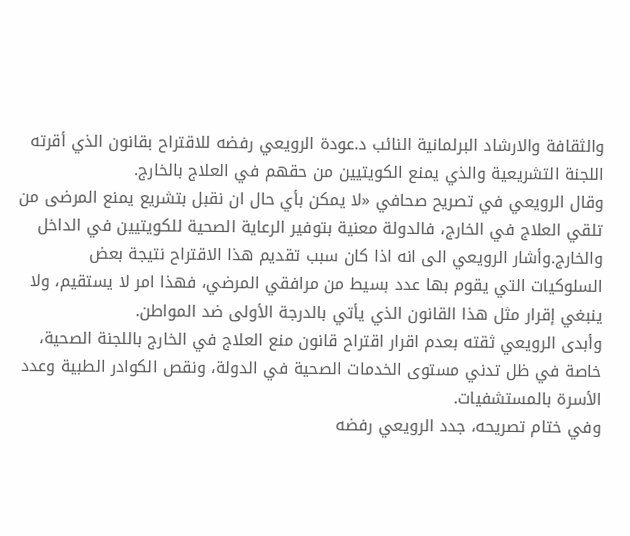والثقافة والارشاد البرلمانية النائب د.عودة الرويعي رفضه للاقتراح بقانون الذي أقرته اللجنة التشريعية والذي يمنع الكويتيين من حقهم في العلاج بالخارج.
وقال الرويعي في تصريح صحافي «لا يمكن بأي حال ان نقبل بتشريع يمنع المرضى من تلقي العلاج في الخارج، فالدولة معنية بتوفير الرعاية الصحية للكويتيين في الداخل والخارج.وأشار الرويعي الى انه اذا كان سبب تقديم هذا الاقتراح نتيجة بعض السلوكيات التي يقوم بها عدد بسيط من مرافقي المرضي، فهذا امر لا يستقيم، ولا ينبغي إقرار مثل هذا القانون الذي يأتي بالدرجة الأولى ضد المواطن.
وأبدى الرويعي ثقته بعدم اقرار اقتراح قانون منع العلاج في الخارج باللجنة الصحية، خاصة في ظل تدني مستوى الخدمات الصحية في الدولة، ونقص الكوادر الطبية وعدد الأسرة بالمستشفيات.
وفي ختام تصريحه، جدد الرويعي رفضه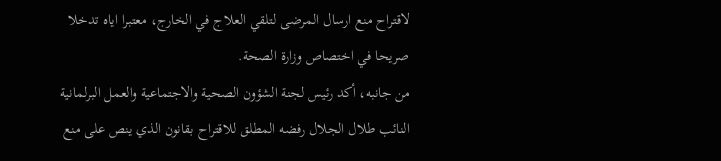لاقتراح منع ارسال المرضى لتلقي العلاج في الخارج، معتبرا اياه تدخلا صريحا في اختصاص وزارة الصحة.
من جانبه، أكد رئيس لجنة الشؤون الصحية والاجتماعية والعمل البرلمانية النائب طلال الجلال رفضه المطلق للاقتراح بقانون الذي ينص على منع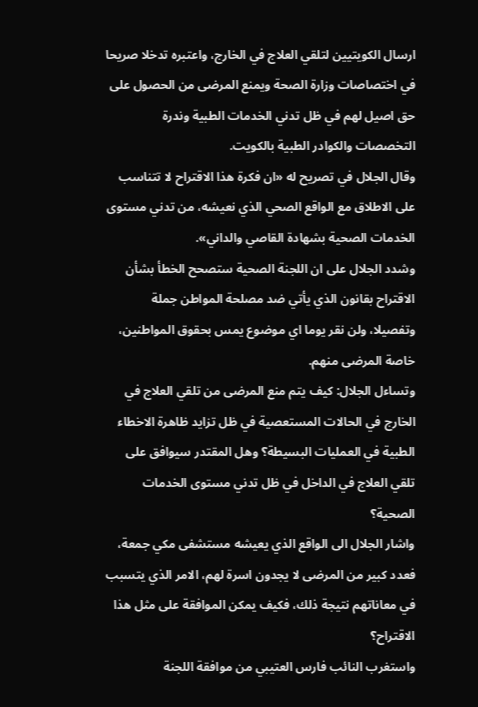ارسال الكويتيين لتلقي العلاج في الخارج، واعتبره تدخلا صريحا في اختصاصات وزارة الصحة ويمنع المرضى من الحصول على حق اصيل لهم في ظل تدني الخدمات الطبية وندرة التخصصات والكوادر الطبية بالكويت.
وقال الجلال في تصريح له «ان فكرة هذا الاقتراح لا تتناسب على الاطلاق مع الواقع الصحي الذي نعيشه، من تدني مستوى الخدمات الصحية بشهادة القاصي والداني».
وشدد الجلال على ان اللجنة الصحية ستصحح الخطأ بشأن الاقتراح بقانون الذي يأتي ضد مصلحة المواطن جملة وتفصيلا، ولن نقر يوما اي موضوع يمس بحقوق المواطنين، خاصة المرضى منهم.
وتساءل الجلال: كيف يتم منع المرضى من تلقي العلاج في الخارج في الحالات المستعصية في ظل تزايد ظاهرة الاخطاء الطبية في العمليات البسيطة؟ وهل المقتدر سيوافق على تلقي العلاج في الداخل في ظل تدني مستوى الخدمات الصحية؟
واشار الجلال الى الواقع الذي يعيشه مستشفى مكي جمعة، فعدد كبير من المرضى لا يجدون اسرة لهم، الامر الذي يتسبب في معاناتهم نتيجة ذلك، فكيف يمكن الموافقة على مثل هذا الاقتراح؟
واستغرب النائب فارس العتيبي من موافقة اللجنة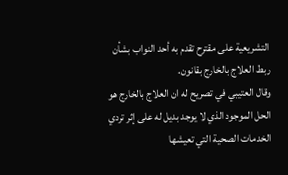التشريعية على مقترح تقدم به أحد النواب بشأن ربط العلاج بالخارج بقانون.
وقال العتيبي في تصريح له ان العلاج بالخارج هو الحل الموجود الذي لا يوجد بديل له على إثر تردي الخدمات الصحية التي تعيشها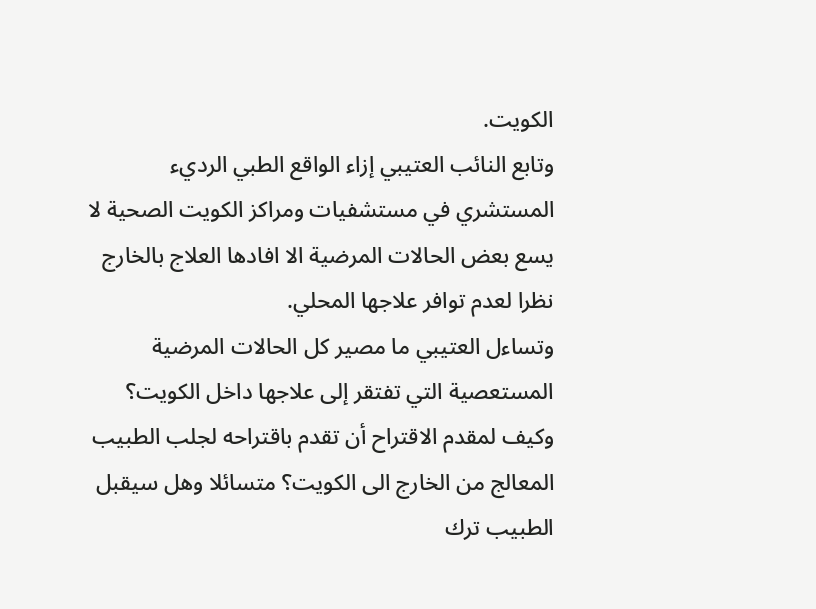الكويت.
وتابع النائب العتيبي إزاء الواقع الطبي الرديء المستشري في مستشفيات ومراكز الكويت الصحية لا يسع بعض الحالات المرضية الا افادها العلاج بالخارج نظرا لعدم توافر علاجها المحلي.
وتساءل العتيبي ما مصير كل الحالات المرضية المستعصية التي تفتقر إلى علاجها داخل الكويت؟ وكيف لمقدم الاقتراح أن تقدم باقتراحه لجلب الطبيب المعالج من الخارج الى الكويت؟ متسائلا وهل سيقبل الطبيب ترك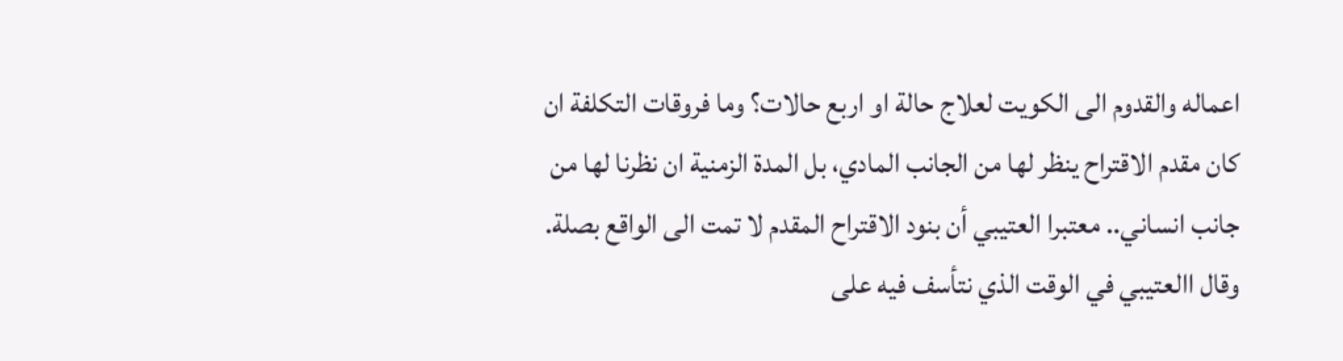اعماله والقدوم الى الكويت لعلاج حالة او اربع حالات؟ وما فروقات التكلفة ان كان مقدم الاقتراح ينظر لها من الجانب المادي، بل المدة الزمنية ان نظرنا لها من جانب انساني.. معتبرا العتيبي أن بنود الاقتراح المقدم لا تمت الى الواقع بصلة.
وقال االعتيبي في الوقت الذي نتأسف فيه على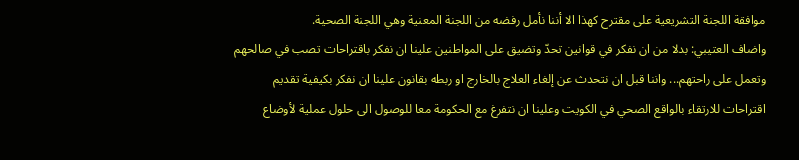موافقة اللجنة التشريعية على مقترح كهذا الا أننا نأمل رفضه من اللجنة المعنية وهي اللجنة الصحية.
واضاف العتيبي: بدلا من ان نفكر في قوانين تحدّ وتضيق على المواطنين علينا ان نفكر باقتراحات تصب في صالحهم وتعمل على راحتهم... واننا قبل ان نتحدث عن إلغاء العلاج بالخارج او ربطه بقانون علينا ان نفكر بكيفية تقديم اقتراحات للارتقاء بالواقع الصحي في الكويت وعلينا ان نتفرغ مع الحكومة معا للوصول الى حلول عملية لأوضاع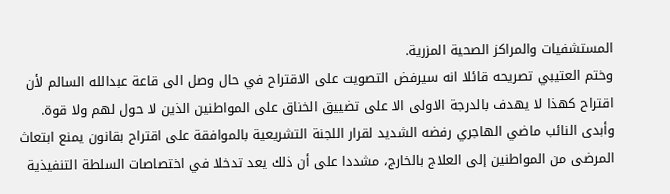المستشفيات والمراكز الصحية المزرية.
وختم العتيبي تصريحه قائلا انه سيرفض التصويت على الاقتراح في حال وصل الى قاعة عبدالله السالم لأن اقتراح كهذا لا يهدف بالدرجة الاولى الا على تضييق الخناق على المواطنين الذين لا حول لهم ولا قوة.
وأبدى النائب ماضي الهاجري رفضه الشديد لقرار اللجنة التشريعية بالموافقة على اقتراح بقانون يمنع ابتعاث المرضى من المواطنين إلى العلاج بالخارج، مشددا على أن ذلك يعد تدخلا في اختصاصات السلطة التنفيذية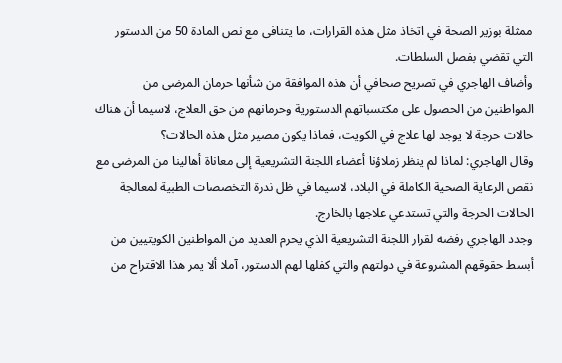ممثلة بوزير الصحة في اتخاذ مثل هذه القرارات، ما يتنافى مع نص المادة 50 من الدستور التي تقضي بفصل السلطات.
وأضاف الهاجري في تصريح صحافي أن هذه الموافقة من شأنها حرمان المرضى من المواطنين من الحصول على مكتسباتهم الدستورية وحرمانهم من حق العلاج، لاسيما أن هناك حالات حرجة لا يوجد لها علاج في الكويت، فماذا يكون مصير مثل هذه الحالات؟
وقال الهاجري: لماذا لم ينظر زملاؤنا أعضاء اللجنة التشريعية إلى معاناة أهالينا من المرضى مع نقص الرعاية الصحية الكاملة في البلاد، لاسيما في ظل ندرة التخصصات الطبية لمعالجة الحالات الحرجة والتي تستدعي علاجها بالخارج.
وجدد الهاجري رفضه لقرار اللجنة التشريعية الذي يحرم العديد من المواطنين الكويتيين من أبسط حقوقهم المشروعة في دولتهم والتي كفلها لهم الدستور، آملا ألا يمر هذا الاقتراح من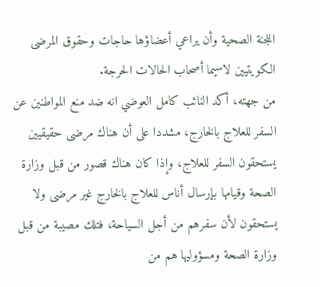اللجنة الصحية وأن يراعي أعضاؤها حاجات وحقوق المرضى الكويتيين لاسيما أصحاب الحالات الحرجة.
من جهته، أكد النائب كامل العوضي انه ضد منع المواطنين عن السفر للعلاج بالخارج، مشددا على أن هناك مرضى حقيقيين يستحقون السفر للعلاج، وإذا كان هناك قصور من قبل وزارة الصحة وقيامها بإرسال أناس للعلاج بالخارج غير مرضى ولا يستحقون لأن سفرهم من أجل السياحة، فتلك مصيبة من قبل وزارة الصحة ومسؤوليها هم من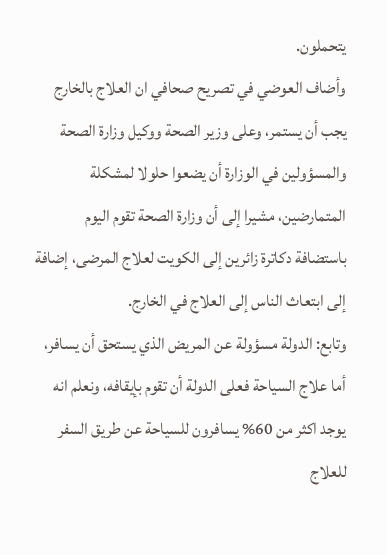يتحملون.
وأضاف العوضي في تصريح صحافي ان العلاج بالخارج يجب أن يستمر، وعلى وزير الصحة ووكيل وزارة الصحة والمسؤولين في الوزارة أن يضعوا حلولا لمشكلة المتمارضين، مشيرا إلى أن وزارة الصحة تقوم اليوم باستضافة دكاترة زائرين إلى الكويت لعلاج المرضى، إضافة إلى ابتعاث الناس إلى العلاج في الخارج.
وتابع: الدولة مسؤولة عن المريض الذي يستحق أن يسافر، أما علاج السياحة فعلى الدولة أن تقوم بإيقافه، ونعلم انه يوجد اكثر من 60% يسافرون للسياحة عن طريق السفر للعلاج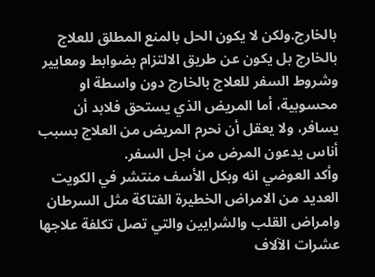بالخارج.ولكن لا يكون الحل بالمنع المطلق للعلاج بالخارج بل يكون عن طريق الالتزام بضوابط ومعايير وشروط السفر للعلاج بالخارج دون واسطة او محسوبية، أما المريض الذي يستحق فلابد أن يسافر، ولا يعقل أن نحرم المريض من العلاج بسبب أناس يدعون المرض من اجل السفر.
وأكد العوضي انه وبكل الأسف منتشر في الكويت العديد من الامراض الخطيرة الفتاكة مثل السرطان وامراض القلب والشرايين والتي تصل تكلفة علاجها عشرات الآلاف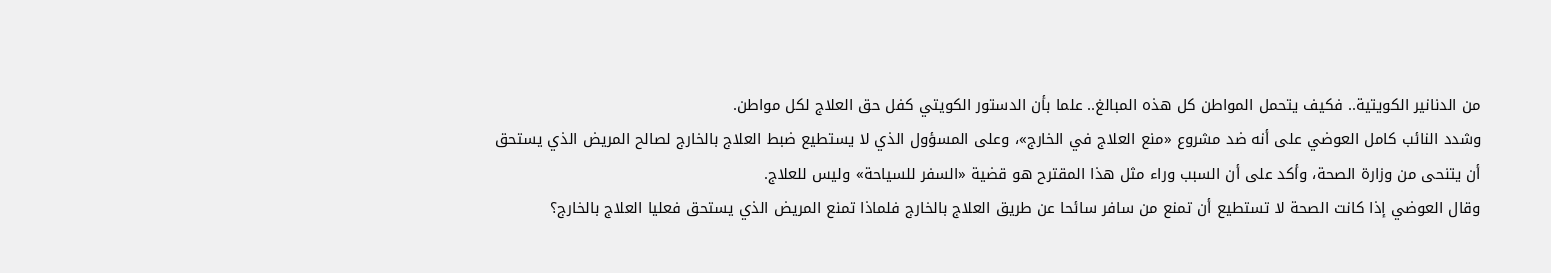من الدنانير الكويتية.. فكيف يتحمل المواطن كل هذه المبالغ.. علما بأن الدستور الكويتي كفل حق العلاج لكل مواطن.
وشدد النائب كامل العوضي على أنه ضد مشروع «منع العلاج في الخارج»، وعلى المسؤول الذي لا يستطيع ضبط العلاج بالخارج لصالح المريض الذي يستحق أن يتنحى من وزارة الصحة، وأكد على أن السبب وراء مثل هذا المقترح هو قضية «السفر للسياحة» وليس للعلاج.
وقال العوضي إذا كانت الصحة لا تستطيع أن تمنع من سافر سائحا عن طريق العلاج بالخارج فلماذا تمنع المريض الذي يستحق فعليا العلاج بالخارج؟